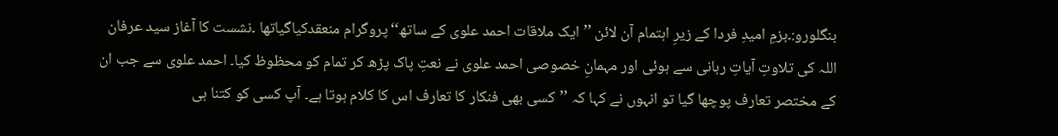بنگلورو:۔بزمِ امیدِ فردا کے زیرِ اہتمام آن لائن ’’ایک ملاقات احمد علوی کے ساتھ‘‘پروگرام منعقدکیاگیاتھا ۔نشست کا آغاز سید عرفان اللہ کی تلاوتِ آیاتِ ربانی سے ہوئی اور مہمانِ خصوصی احمد علوی نے نعتِ پاک پڑھ کر تمام کو محظوظ کیا۔ احمد علوی سے جب ان کے مختصر تعارف پوچھا گیا تو انہوں نے کہا کہ ’’کسی بھی فنکار کا تعارف اس کا کلام ہوتا ہے۔ آپ کسی کو کتنا ہی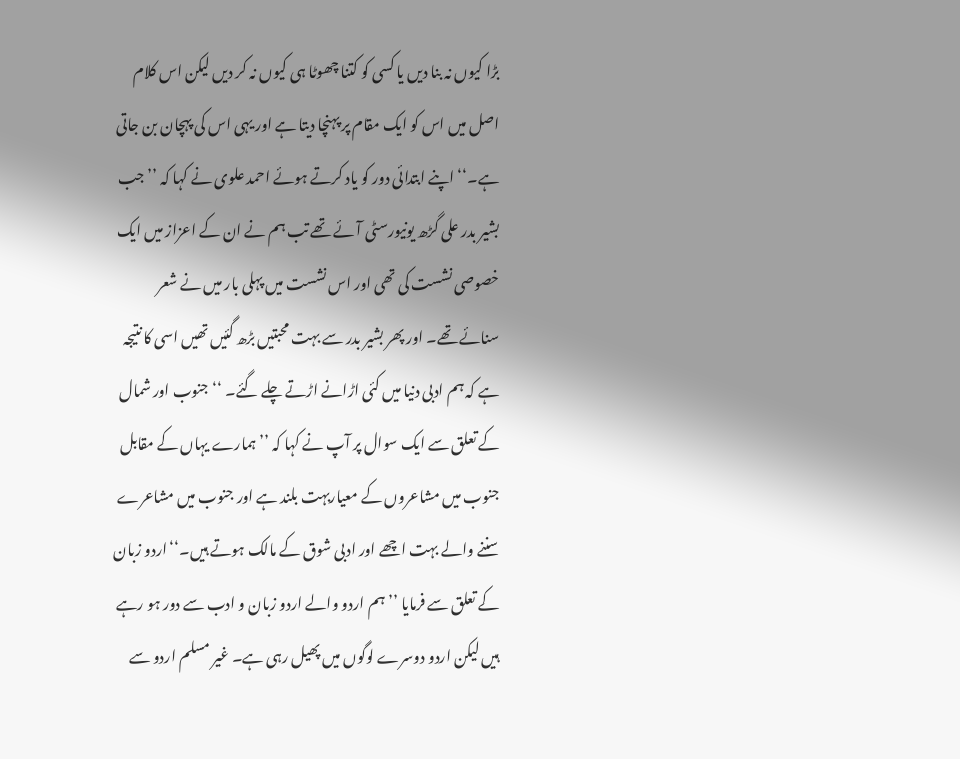بڑا کیوں نہ بنا دیں یا کسی کو کتنا چھوٹا ہی کیوں نہ کر دیں لیکن اس کلام اصل میں اس کو ایک مقام پر پہنچا دیتا ہے اور یہی اس کی پہچان بن جاتی ہے۔‘‘ اپنے ابتدائی دور کو یاد کرتے ہوئے احمد علوی نے کہا کہ ’’جب بشیر بدر علی گڑھ یونیورسٹی آئے تھے تب ہم نے ان کے اعزاز میں ایک خصوصی نشست کی تھی اور اس نشست میں پہلی بار میں نے شعر سنائے تھے۔ اور پھر بشیر بدر سے بہت محبتیں بڑھ گئیں تھیں اسی کا نتیجہ ہے کہ ہم ادبی دنیا میں کئی اڑانے اڑتے چلے گئے۔ ‘‘جنوب اور شمال کے تعلق سے ایک سوال پر آپ نے کہا کہ ’’ہمارے یہاں کے مقابل جنوب میں مشاعروں کے معیاربہت بلند ہے اور جنوب میں مشاعرے سننے والے بہت اچھے اور ادبی شوق کے مالک ہوتے ہیں۔‘‘اردو زبان کے تعلق سے فرمایا ’’ہم اردو والے اردو زبان و ادب سے دور ہو رہے ہیں لیکن اردو دوسرے لوگوں میں پھیل رہی ہے۔ غیر مسلم اردو سے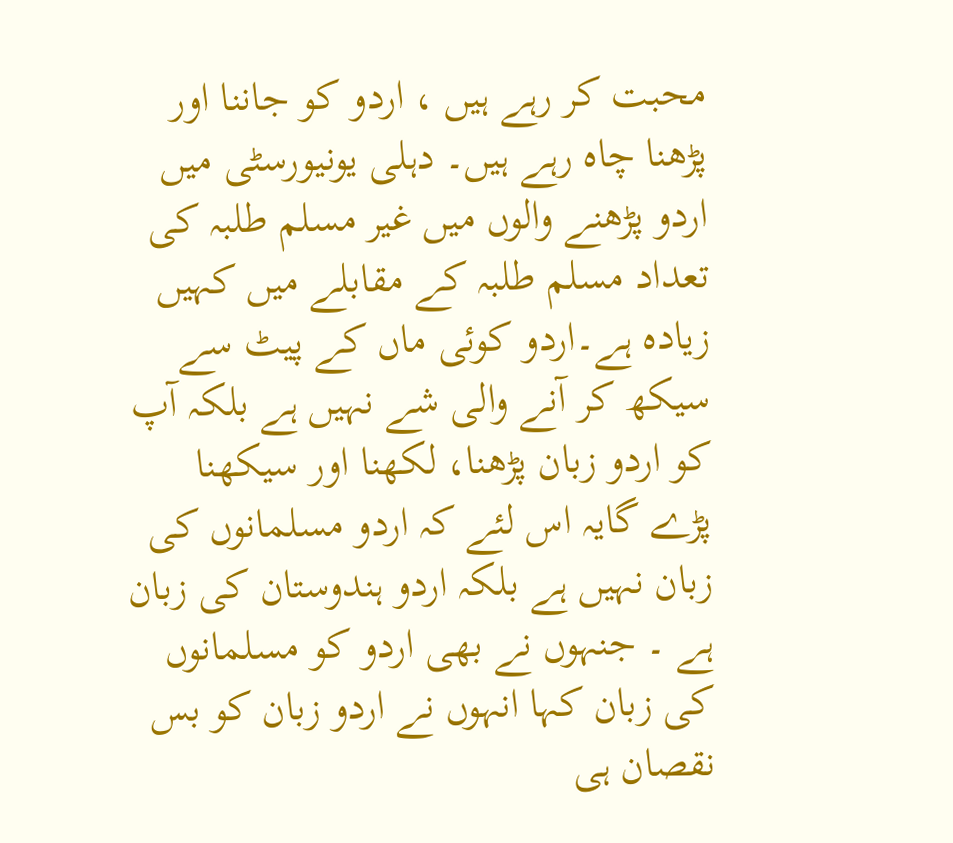محبت کر رہے ہیں ، اردو کو جاننا اور پڑھنا چاہ رہے ہیں۔ دہلی یونیورسٹی میں اردو پڑھنے والوں میں غیر مسلم طلبہ کی تعداد مسلم طلبہ کے مقابلے میں کہیں زیادہ ہے۔اردو کوئی ماں کے پیٹ سے سیکھ کر آنے والی شے نہیں ہے بلکہ آپ کو اردو زبان پڑھنا، لکھنا اور سیکھنا پڑے گایہ اس لئے کہ اردو مسلمانوں کی زبان نہیں ہے بلکہ اردو ہندوستان کی زبان ہے ۔ جنہوں نے بھی اردو کو مسلمانوں کی زبان کہا انہوں نے اردو زبان کو بس نقصان ہی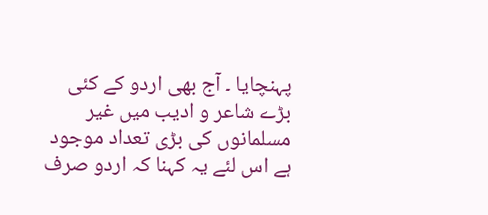پہنچایا ۔ آج بھی اردو کے کئی بڑے شاعر و ادیب میں غیر مسلمانوں کی بڑی تعداد موجود ہے اس لئے یہ کہنا کہ اردو صرف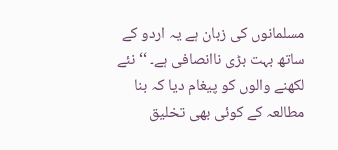مسلمانوں کی زبان ہے یہ اردو کے ساتھ بہت بڑی ناانصافی ہے۔ ‘‘ نئے لکھنے والوں کو پیغام دیا کہ بنا مطالعہ کے کوئی بھی تخلیق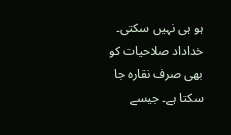ہو ہی نہیں سکتی۔ خداداد صلاحیات کو بھی صرف نقارہ جا سکتا ہے۔ جیسے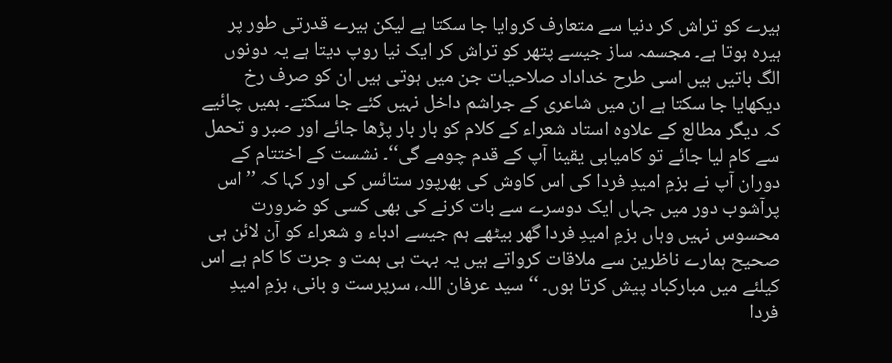ہیرے کو تراش کر دنیا سے متعارف کروایا جا سکتا ہے لیکن ہیرے قدرتی طور پر ہیرہ ہوتا ہے۔ مجسمہ ساز جیسے پتھر کو تراش کر ایک نیا روپ دیتا ہے یہ دونوں الگ باتیں ہیں اسی طرح خداداد صلاحیات جن میں ہوتی ہیں ان کو صرف رخ دیکھایا جا سکتا ہے ان میں شاعری کے جراشم داخل نہیں کئے جا سکتے۔ ہمیں چائیے کہ دیگر مطالع کے علاوہ استاد شعراء کے کلام کو بار بار پڑھا جائے اور صبر و تحمل سے کام لیا جائے تو کامیابی یقینا آپ کے قدم چومے گی‘‘۔ نشست کے اختتام کے دوران آپ نے بزمِ امیدِ فردا کی اس کاوش کی بھرپور ستائس کی اور کہا کہ ’’اس پرآشوب دور میں جہاں ایک دوسرے سے بات کرنے کی بھی کسی کو ضرورت محسوس نہیں وہاں بزمِ امیدِ فردا گھر بیٹھے ہم جیسے ادباء و شعراء کو آن لائن ہی صحیح ہمارے ناظرین سے ملاقات کرواتے ہیں یہ بہت ہی ہمت و جرت کا کام ہے اس کیلئے میں مبارکباد پیش کرتا ہوں۔ ‘‘ سید عرفان اللہ، سرپرست و بانی، بزمِ امیدِ فردا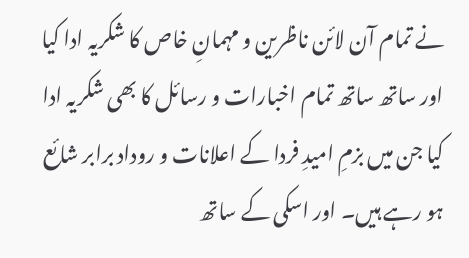نے تمام آن لائن ناظرین و مہمانِ خاص کا شکریہ ادا کیا اور ساتھ ساتھ تمام اخبارات و رسائل کا بھی شکریہ ادا کیا جن میں بزمِ امیدِ فردا کے اعلانات و روداد برابر شائع ہو رہے ہیں۔ اور اسکی کے ساتھ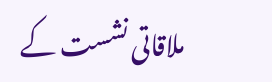ملاقاتی نشست کے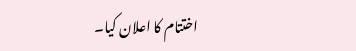اختتام کا اعلان کیا۔